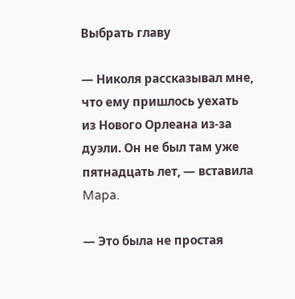Выбрать главу

— Николя рассказывал мне, что ему пришлось уехать из Нового Орлеана из-за дуэли. Он не был там уже пятнадцать лет, — вставила Mapa.

— Это была не простая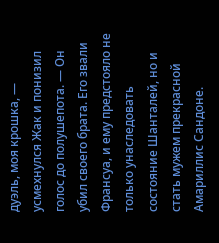дуэль, моя крошка, — усмехнулся Жак и понизил голос до полушепота. — Он убил своего брата. Его звали Франсуа, и ему предстояло не только унаследовать состояние Шанталей, но и стать мужем прекрасной Амариллис Сандоне.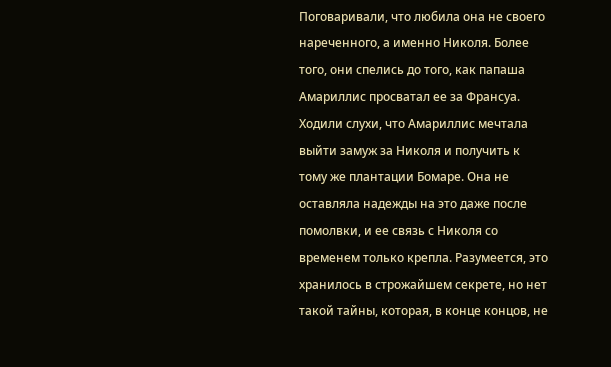Поговаривали, что любила она не своего нареченного, а именно Николя. Более того, они спелись до того, как папаша Амариллис просватал ее за Франсуа. Ходили слухи, что Амариллис мечтала выйти замуж за Николя и получить к тому же плантации Бомаре. Она не оставляла надежды на это даже после помолвки, и ее связь с Николя со временем только крепла. Разумеется, это хранилось в строжайшем секрете, но нет такой тайны, которая, в конце концов, не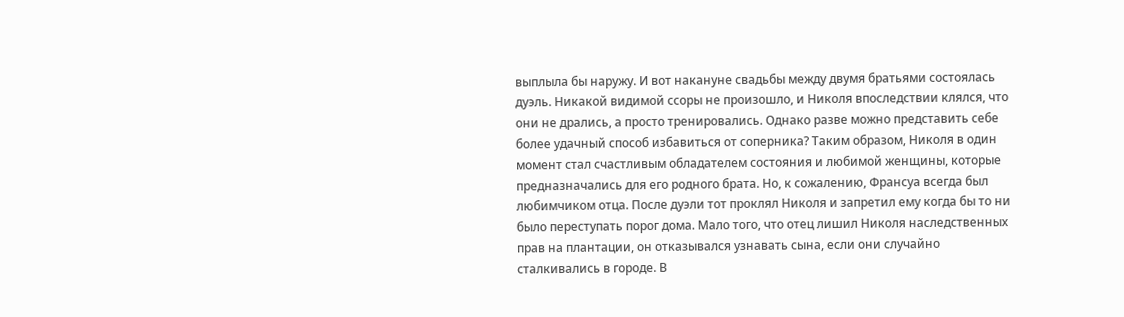выплыла бы наружу. И вот накануне свадьбы между двумя братьями состоялась дуэль. Никакой видимой ссоры не произошло, и Николя впоследствии клялся, что они не дрались, а просто тренировались. Однако разве можно представить себе более удачный способ избавиться от соперника? Таким образом, Николя в один момент стал счастливым обладателем состояния и любимой женщины, которые предназначались для его родного брата. Но, к сожалению, Франсуа всегда был любимчиком отца. После дуэли тот проклял Николя и запретил ему когда бы то ни было переступать порог дома. Мало того, что отец лишил Николя наследственных прав на плантации, он отказывался узнавать сына, если они случайно сталкивались в городе. В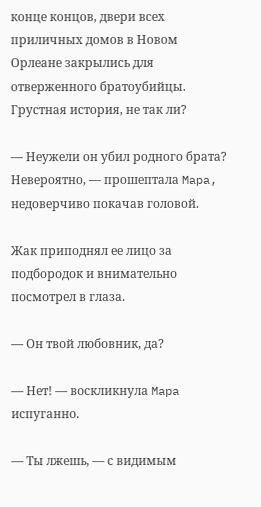конце концов, двери всех приличных домов в Новом Орлеане закрылись для отверженного братоубийцы. Грустная история, не так ли?

— Неужели он убил родного брата? Невероятно, — прошептала Mapa, недоверчиво покачав головой.

Жак приподнял ее лицо за подбородок и внимательно посмотрел в глаза.

— Он твой любовник, да?

— Нет! — воскликнула Mapa испуганно.

— Ты лжешь, — с видимым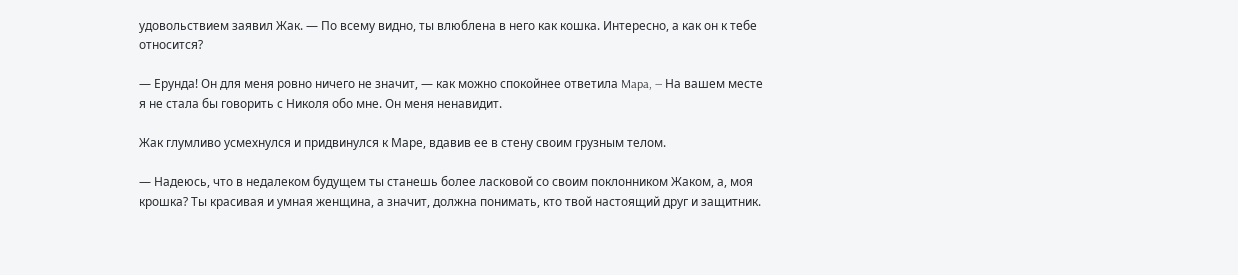удовольствием заявил Жак. — По всему видно, ты влюблена в него как кошка. Интересно, а как он к тебе относится?

— Ерунда! Он для меня ровно ничего не значит, — как можно спокойнее ответила Mapa, — На вашем месте я не стала бы говорить с Николя обо мне. Он меня ненавидит.

Жак глумливо усмехнулся и придвинулся к Маре, вдавив ее в стену своим грузным телом.

— Надеюсь, что в недалеком будущем ты станешь более ласковой со своим поклонником Жаком, а, моя крошка? Ты красивая и умная женщина, а значит, должна понимать, кто твой настоящий друг и защитник.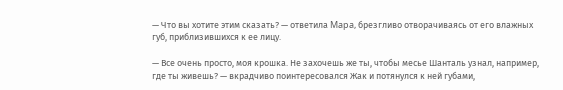— Что вы хотите этим сказать? — ответила Mapa, брезгливо отворачиваясь от его влажных губ, приблизившихся к ее лицу.

— Все очень просто, моя крошка. Не захочешь же ты, чтобы месье Шанталь узнал, например, где ты живешь? — вкрадчиво поинтересовался Жак и потянулся к ней губами,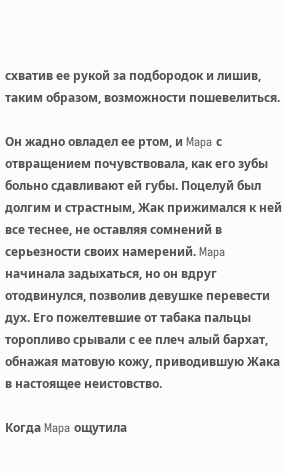схватив ее рукой за подбородок и лишив, таким образом, возможности пошевелиться.

Он жадно овладел ее ртом, и Mapa с отвращением почувствовала, как его зубы больно сдавливают ей губы. Поцелуй был долгим и страстным, Жак прижимался к ней все теснее, не оставляя сомнений в серьезности своих намерений. Mapa начинала задыхаться, но он вдруг отодвинулся, позволив девушке перевести дух. Его пожелтевшие от табака пальцы торопливо срывали с ее плеч алый бархат, обнажая матовую кожу, приводившую Жака в настоящее неистовство.

Когда Mapa ощутила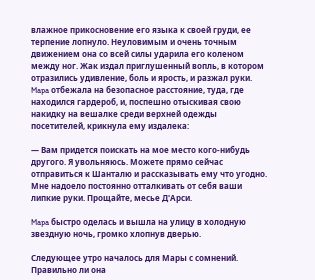влажное прикосновение его языка к своей груди, ее терпение лопнуло. Неуловимым и очень точным движением она со всей силы ударила его коленом между ног. Жак издал приглушенный вопль, в котором отразились удивление, боль и ярость, и разжал руки. Mapa отбежала на безопасное расстояние, туда, где находился гардероб, и, поспешно отыскивая свою накидку на вешалке среди верхней одежды посетителей, крикнула ему издалека:

— Вам придется поискать на мое место кого-нибудь другого. Я увольняюсь. Можете прямо сейчас отправиться к Шанталю и рассказывать ему что угодно. Мне надоело постоянно отталкивать от себя ваши липкие руки. Прощайте, месье Д'Арси.

Mapa быстро оделась и вышла на улицу в холодную звездную ночь, громко хлопнув дверью.

Следующее утро началось для Мары с сомнений. Правильно ли она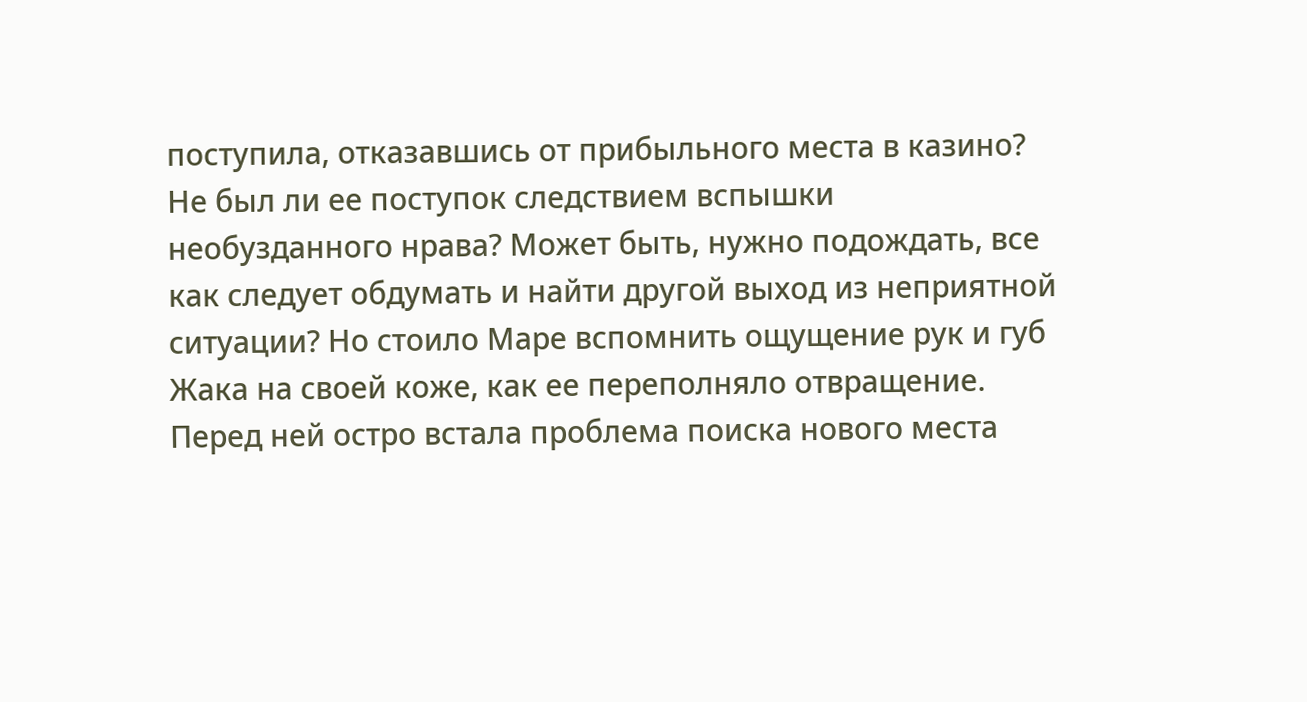поступила, отказавшись от прибыльного места в казино? Не был ли ее поступок следствием вспышки необузданного нрава? Может быть, нужно подождать, все как следует обдумать и найти другой выход из неприятной ситуации? Но стоило Маре вспомнить ощущение рук и губ Жака на своей коже, как ее переполняло отвращение. Перед ней остро встала проблема поиска нового места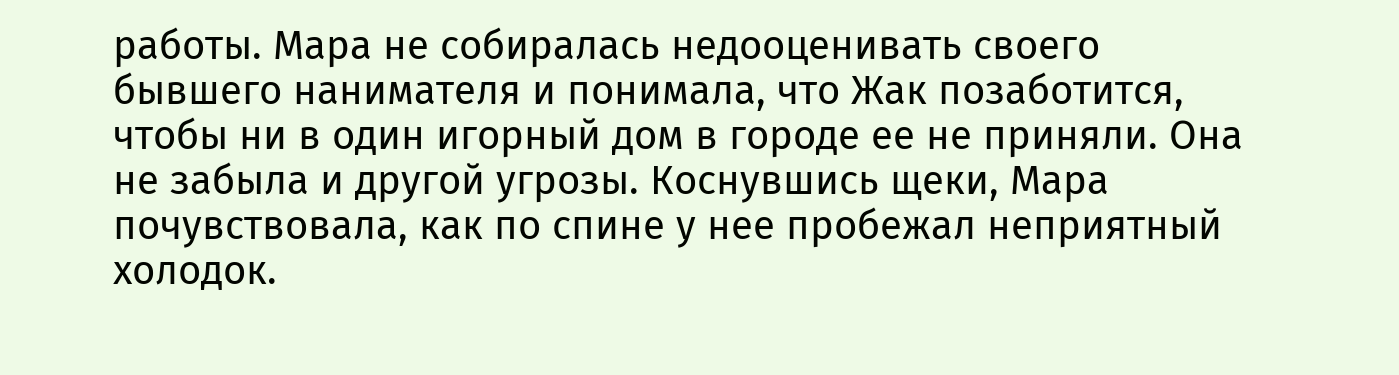работы. Mapa не собиралась недооценивать своего бывшего нанимателя и понимала, что Жак позаботится, чтобы ни в один игорный дом в городе ее не приняли. Она не забыла и другой угрозы. Коснувшись щеки, Mapa почувствовала, как по спине у нее пробежал неприятный холодок.